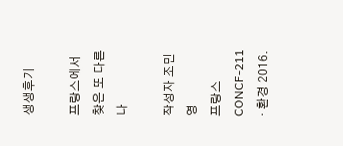생생후기

프랑스에서 찾은 또 다른 나

작성자 조민영
프랑스 CONCF-211 · 환경 2016.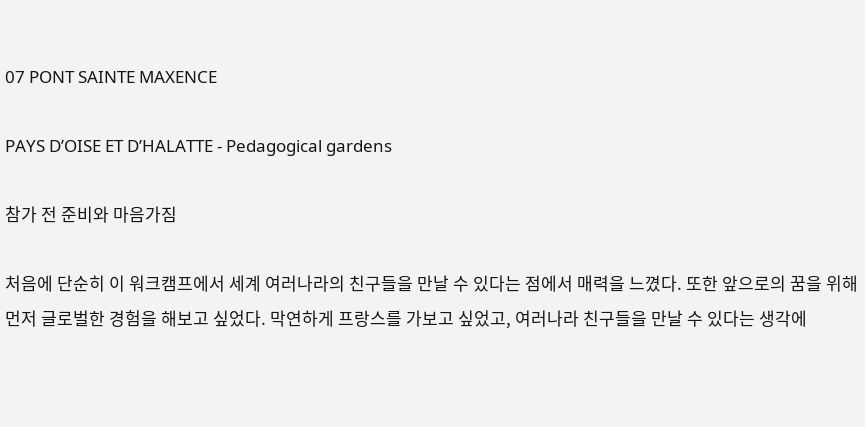07 PONT SAINTE MAXENCE

PAYS D’OISE ET D’HALATTE - Pedagogical gardens

참가 전 준비와 마음가짐

처음에 단순히 이 워크캠프에서 세계 여러나라의 친구들을 만날 수 있다는 점에서 매력을 느꼈다. 또한 앞으로의 꿈을 위해 먼저 글로벌한 경험을 해보고 싶었다. 막연하게 프랑스를 가보고 싶었고, 여러나라 친구들을 만날 수 있다는 생각에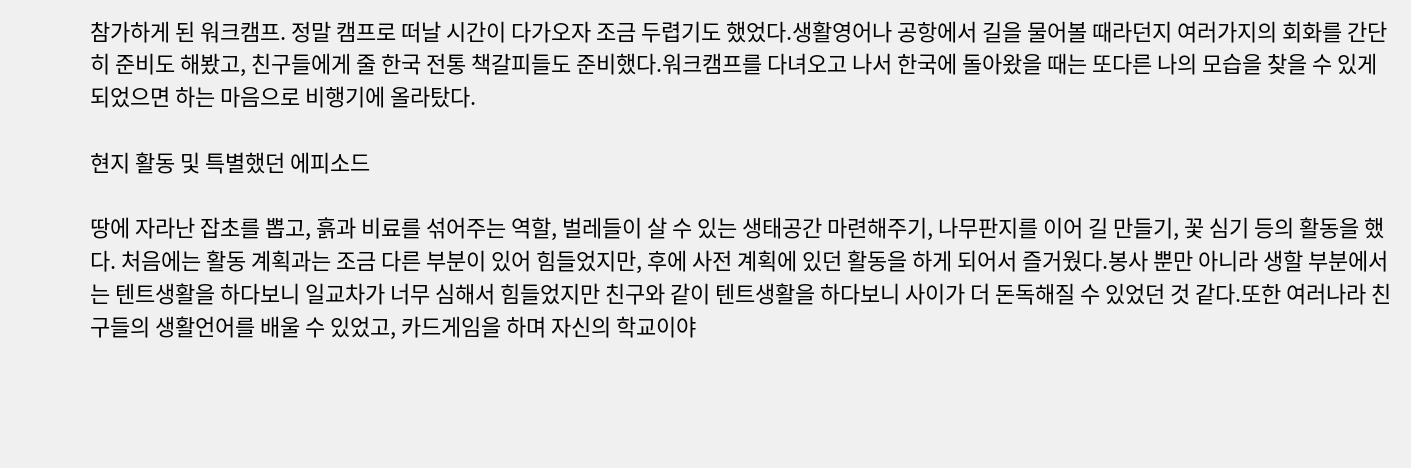참가하게 된 워크캠프. 정말 캠프로 떠날 시간이 다가오자 조금 두렵기도 했었다.생활영어나 공항에서 길을 물어볼 때라던지 여러가지의 회화를 간단히 준비도 해봤고, 친구들에게 줄 한국 전통 책갈피들도 준비했다.워크캠프를 다녀오고 나서 한국에 돌아왔을 때는 또다른 나의 모습을 찾을 수 있게 되었으면 하는 마음으로 비행기에 올라탔다.

현지 활동 및 특별했던 에피소드

땅에 자라난 잡초를 뽑고, 흙과 비료를 섞어주는 역할, 벌레들이 살 수 있는 생태공간 마련해주기, 나무판지를 이어 길 만들기, 꽃 심기 등의 활동을 했다. 처음에는 활동 계획과는 조금 다른 부분이 있어 힘들었지만, 후에 사전 계획에 있던 활동을 하게 되어서 즐거웠다.봉사 뿐만 아니라 생할 부분에서는 텐트생활을 하다보니 일교차가 너무 심해서 힘들었지만 친구와 같이 텐트생활을 하다보니 사이가 더 돈독해질 수 있었던 것 같다.또한 여러나라 친구들의 생활언어를 배울 수 있었고, 카드게임을 하며 자신의 학교이야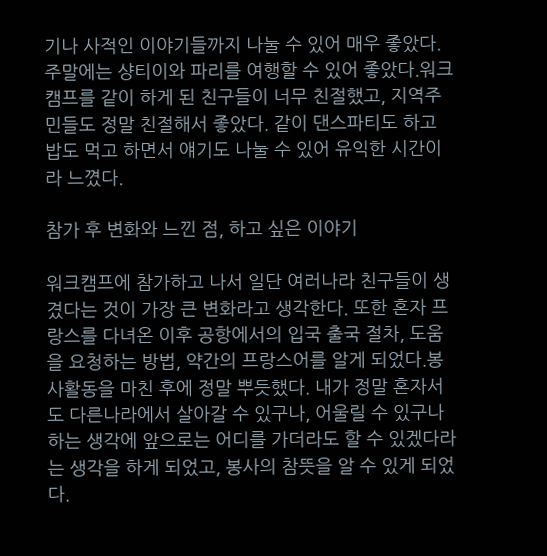기나 사적인 이야기들까지 나눌 수 있어 매우 좋았다.주말에는 샹티이와 파리를 여행할 수 있어 좋았다.워크캠프를 같이 하게 된 친구들이 너무 친절했고, 지역주민들도 정말 친절해서 좋았다. 같이 댄스파티도 하고 밥도 먹고 하면서 얘기도 나눌 수 있어 유익한 시간이라 느꼈다.

참가 후 변화와 느낀 점, 하고 싶은 이야기

워크캠프에 참가하고 나서 일단 여러나라 친구들이 생겼다는 것이 가장 큰 변화라고 생각한다. 또한 혼자 프랑스를 다녀온 이후 공항에서의 입국 출국 절차, 도움을 요청하는 방법, 약간의 프랑스어를 알게 되었다.봉사활동을 마친 후에 정말 뿌듯했다. 내가 정말 혼자서도 다른나라에서 살아갈 수 있구나, 어울릴 수 있구나하는 생각에 앞으로는 어디를 가더라도 할 수 있겠다라는 생각을 하게 되었고, 봉사의 참뜻을 알 수 있게 되었다.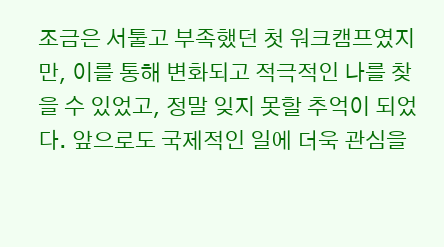조금은 서툴고 부족했던 첫 워크캠프였지만, 이를 통해 변화되고 적극적인 나를 찾을 수 있었고, 정말 잊지 못할 추억이 되었다. 앞으로도 국제적인 일에 더욱 관심을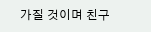가질 것이며 친구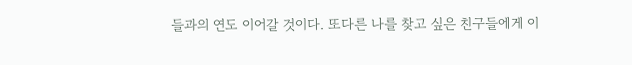들과의 연도 이어갈 것이다. 또다른 나를 찾고 싶은 친구들에게 이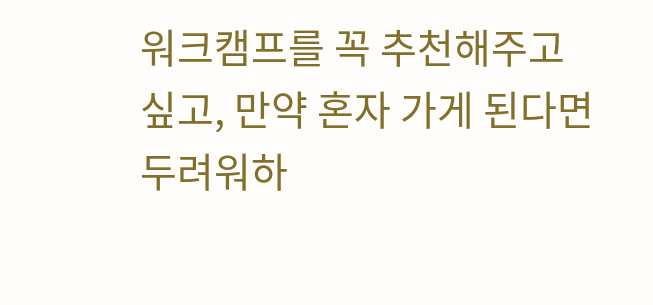워크캠프를 꼭 추천해주고 싶고, 만약 혼자 가게 된다면 두려워하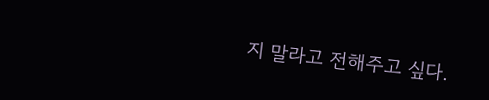지 말라고 전해주고 싶다.